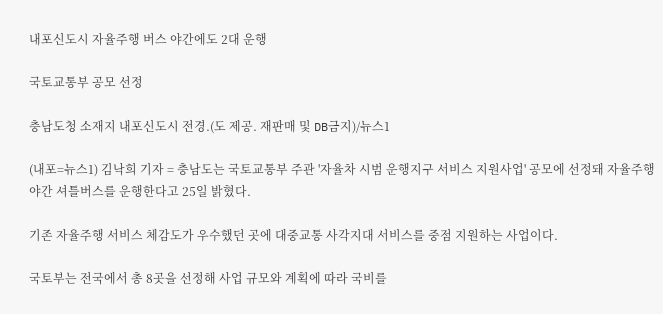내포신도시 자율주행 버스 야간에도 2대 운행

국토교통부 공모 선정

충남도청 소재지 내포신도시 전경.(도 제공. 재판매 및 DB금지)/뉴스1

(내포=뉴스1) 김낙희 기자 = 충남도는 국토교통부 주관 '자율차 시범 운행지구 서비스 지원사업' 공모에 선정돼 자율주행 야간 셔틀버스를 운행한다고 25일 밝혔다.

기존 자율주행 서비스 체감도가 우수했던 곳에 대중교통 사각지대 서비스를 중점 지원하는 사업이다.

국토부는 전국에서 총 8곳을 선정해 사업 규모와 계획에 따라 국비를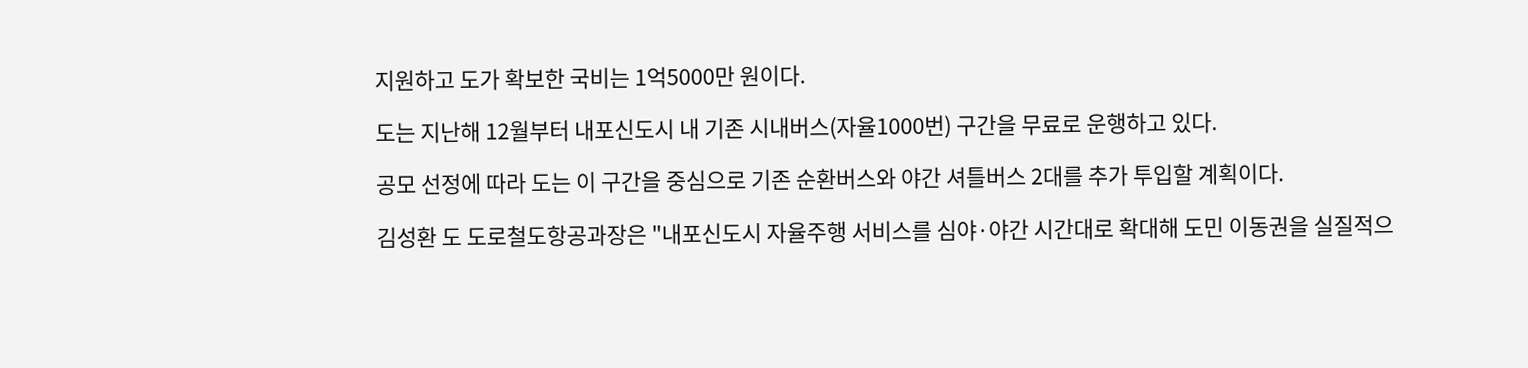지원하고 도가 확보한 국비는 1억5000만 원이다.

도는 지난해 12월부터 내포신도시 내 기존 시내버스(자율1000번) 구간을 무료로 운행하고 있다.

공모 선정에 따라 도는 이 구간을 중심으로 기존 순환버스와 야간 셔틀버스 2대를 추가 투입할 계획이다.

김성환 도 도로철도항공과장은 "내포신도시 자율주행 서비스를 심야·야간 시간대로 확대해 도민 이동권을 실질적으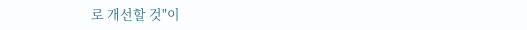로 개선할 것"이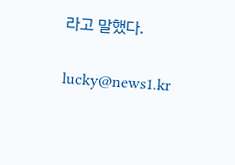라고 말했다.

lucky@news1.kr